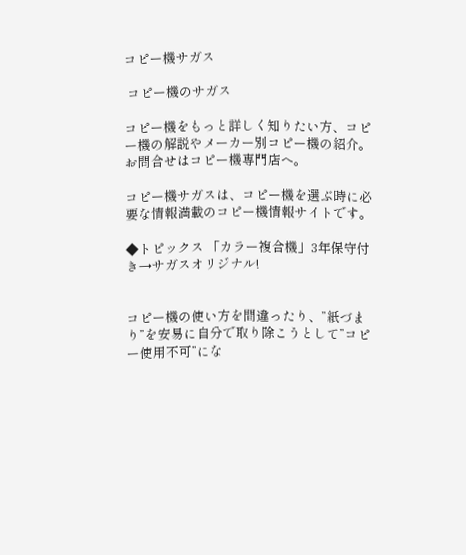コピー機サガス

 コピー機のサガス

コピー機をもっと詳しく知りたい方、コピー機の解説やメーカー別コピー機の紹介。
お問合せはコピー機専門店へ。

コピー機サガスは、コピー機を選ぶ時に必要な情報満載のコピー機情報サイトです。

◆トピックス 「カラー複合機」3年保守付き→サガスオリジナル!


コピー機の使い方を間違ったり、”紙づまり”を安易に自分で取り除こうとして”コピー使用不可”にな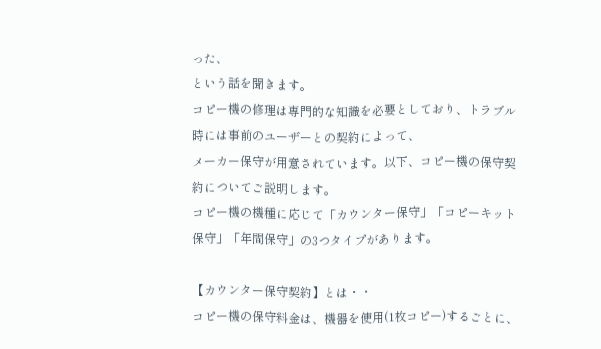った、
という話を聞きます。
コピー機の修理は専門的な知識を必要としており、トラブル時には事前のユーザーとの契約によって、
メーカー保守が用意されています。以下、コピー機の保守契約についてご説明します。
コピー機の機種に応じて「カウンター保守」「コピーキット保守」「年間保守」の3つタイプがあります。

【カウンター保守契約】とは・・
コピー機の保守料金は、機器を使用(1枚コピー)するごとに、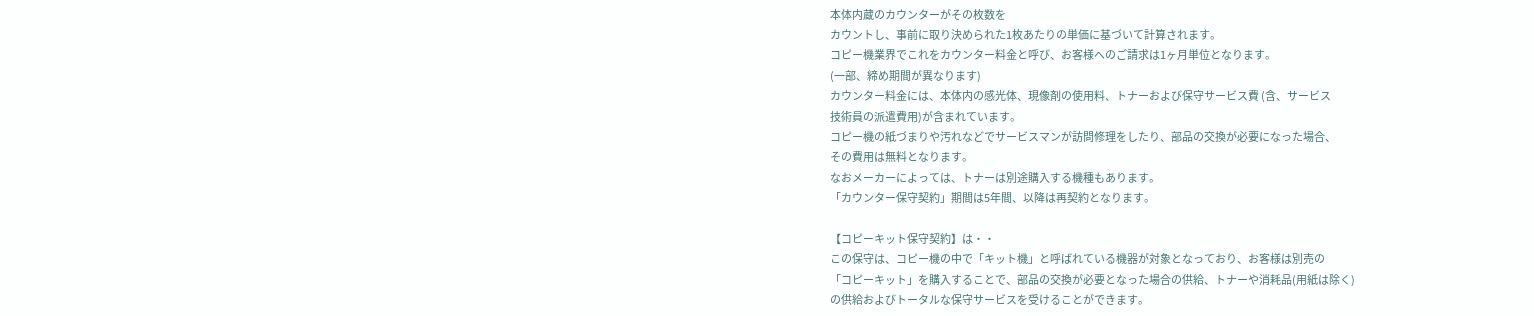本体内蔵のカウンターがその枚数を
カウントし、事前に取り決められた1枚あたりの単価に基づいて計算されます。
コピー機業界でこれをカウンター料金と呼び、お客様へのご請求は1ヶ月単位となります。
(一部、締め期間が異なります)
カウンター料金には、本体内の感光体、現像剤の使用料、トナーおよび保守サービス費 (含、サービス
技術員の派遣費用)が含まれています。
コピー機の紙づまりや汚れなどでサービスマンが訪問修理をしたり、部品の交換が必要になった場合、
その費用は無料となります。
なおメーカーによっては、トナーは別途購入する機種もあります。
「カウンター保守契約」期間は5年間、以降は再契約となります。

【コピーキット保守契約】は・・
この保守は、コピー機の中で「キット機」と呼ばれている機器が対象となっており、お客様は別売の
「コピーキット」を購入することで、部品の交換が必要となった場合の供給、トナーや消耗品(用紙は除く)
の供給およびトータルな保守サービスを受けることができます。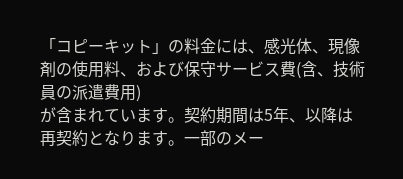「コピーキット」の料金には、感光体、現像剤の使用料、および保守サービス費(含、技術員の派遣費用)
が含まれています。契約期間は5年、以降は再契約となります。一部のメー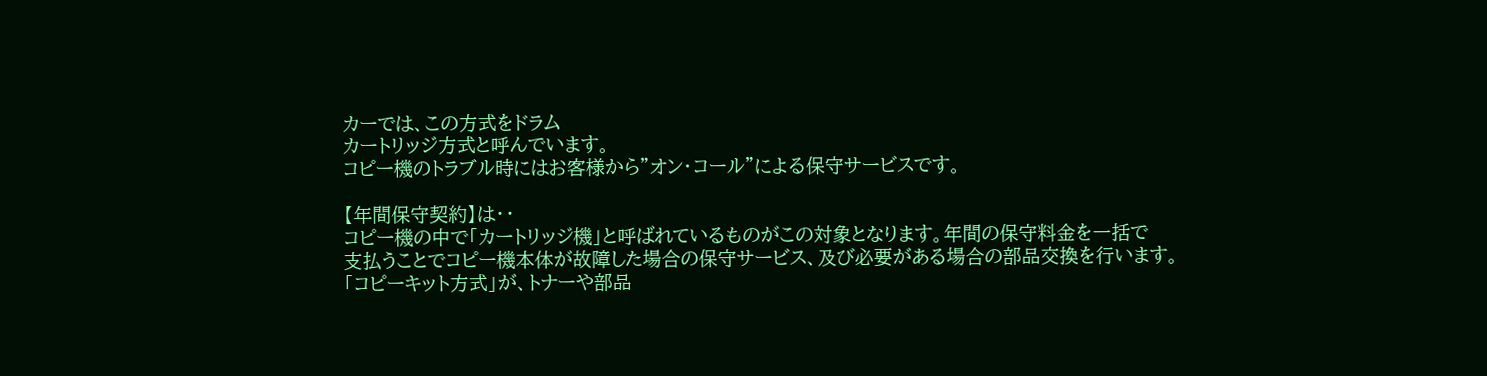カーでは、この方式をドラム
カートリッジ方式と呼んでいます。
コピー機のトラブル時にはお客様から”オン・コール”による保守サービスです。

【年間保守契約】は・・
コピー機の中で「カートリッジ機」と呼ばれているものがこの対象となります。年間の保守料金を一括で
支払うことでコピー機本体が故障した場合の保守サービス、及び必要がある場合の部品交換を行います。
「コピーキット方式」が、トナーや部品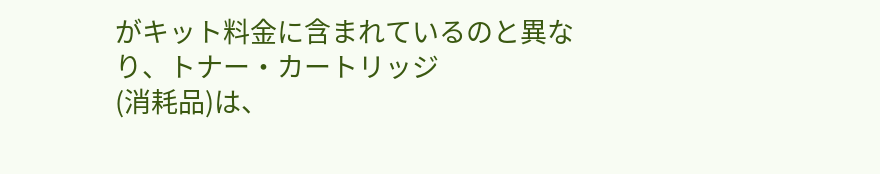がキット料金に含まれているのと異なり、トナー・カートリッジ
(消耗品)は、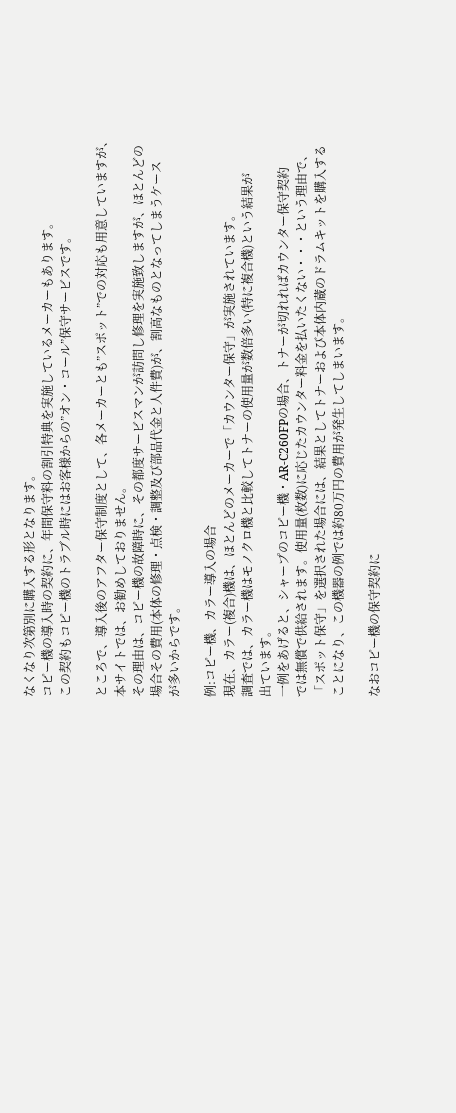なくなり次第別に購入する形となります。
コピー機の導入時の契約に、年間保守料の割引特典を実施しているメーカーもあります。
この契約もコピー機のトラブル時にはお客様からの”オン・コール”保守サービスです。

ところで、導入後のアフター保守制度として、各メーカーとも”スポット”での対応も用意していますが、
本サイトでは、お勧めしておりません。
その理由は、コピー機の故障時に、その都度サービスマンが訪問し修理を実施致しますが、ほとんどの
場合その費用(本体の修理・点検・調整及び部品代金と人件費)が、割高なものとなってしまうケース
が多いからです。

例:コピー機、カラー導入の場合
現在、カラー(複合)機は、ほとんどのメーカーで「カウンター保守」が実施されています。
調査では、カラー機はモノクロ機と比較してトナーの使用量が数倍多い(特に複合機)という結果が
出ています。
一例をあげると、シャープのコピー機・AR-C260FPの場合、トナーが切れればカウンター保守契約
では無償で供給されます。使用量(枚数)に応じたカウンター料金を払いたくない・・・という理由で、
「スポット保守」を選択された場合には、結果としてトナーおよび本体内蔵のドラムキットを購入する
ことになり、この機器の例では約80万円の費用が発生してしまいます。

なおコピー機の保守契約に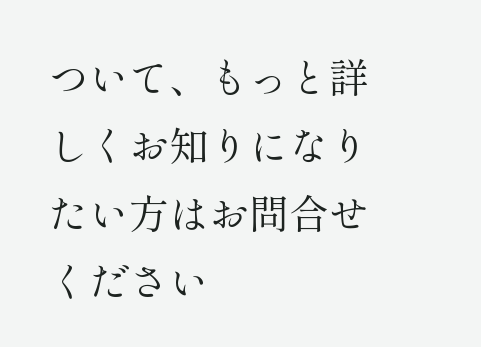ついて、もっと詳しくお知りになりたい方はお問合せください